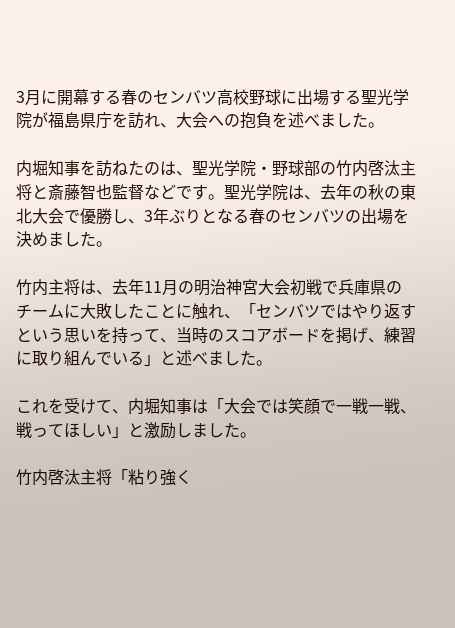3月に開幕する春のセンバツ高校野球に出場する聖光学院が福島県庁を訪れ、大会への抱負を述べました。

内堀知事を訪ねたのは、聖光学院・野球部の竹内啓汰主将と斎藤智也監督などです。聖光学院は、去年の秋の東北大会で優勝し、3年ぶりとなる春のセンバツの出場を決めました。

竹内主将は、去年11月の明治神宮大会初戦で兵庫県のチームに大敗したことに触れ、「センバツではやり返すという思いを持って、当時のスコアボードを掲げ、練習に取り組んでいる」と述べました。

これを受けて、内堀知事は「大会では笑顔で一戦一戦、戦ってほしい」と激励しました。

竹内啓汰主将「粘り強く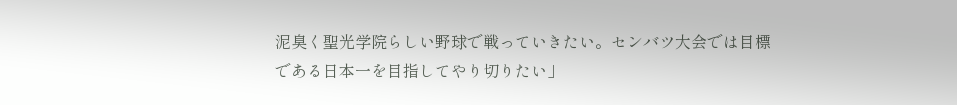泥臭く聖光学院らしい野球で戦っていきたい。センバツ大会では目標である日本一を目指してやり切りたい」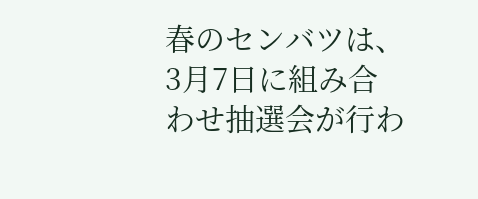春のセンバツは、3月7日に組み合わせ抽選会が行わ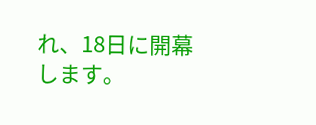れ、18日に開幕します。